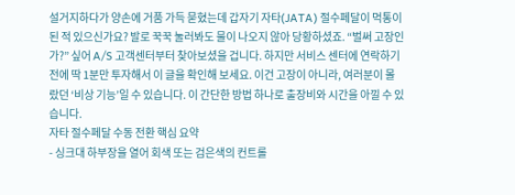설거지하다가 양손에 거품 가득 묻혔는데 갑자기 자타(JATA) 절수페달이 먹통이 된 적 있으신가요? 발로 꾹꾹 눌러봐도 물이 나오지 않아 당황하셨죠. “벌써 고장인가?” 싶어 A/S 고객센터부터 찾아보셨을 겁니다. 하지만 서비스 센터에 연락하기 전에 딱 1분만 투자해서 이 글을 확인해 보세요. 이건 고장이 아니라, 여러분이 몰랐던 ‘비상 기능’일 수 있습니다. 이 간단한 방법 하나로 출장비와 시간을 아낄 수 있습니다.
자타 절수페달 수동 전환 핵심 요약
- 싱크대 하부장을 열어 회색 또는 검은색의 컨트롤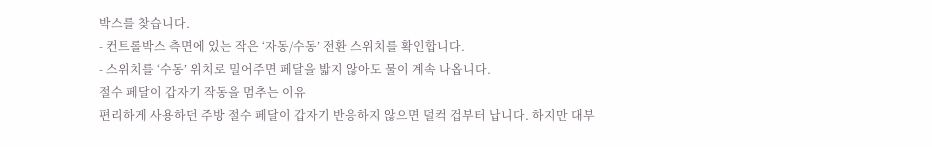박스를 찾습니다.
- 컨트롤박스 측면에 있는 작은 ‘자동/수동’ 전환 스위치를 확인합니다.
- 스위치를 ‘수동’ 위치로 밀어주면 페달을 밟지 않아도 물이 계속 나옵니다.
절수 페달이 갑자기 작동을 멈추는 이유
편리하게 사용하던 주방 절수 페달이 갑자기 반응하지 않으면 덜컥 겁부터 납니다. 하지만 대부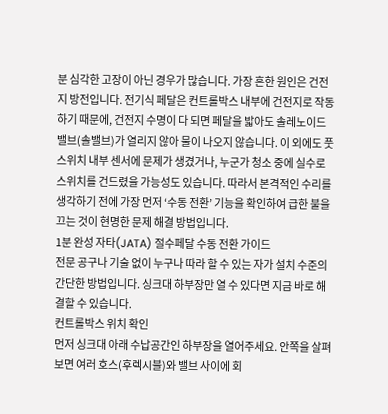분 심각한 고장이 아닌 경우가 많습니다. 가장 흔한 원인은 건전지 방전입니다. 전기식 페달은 컨트롤박스 내부에 건전지로 작동하기 때문에, 건전지 수명이 다 되면 페달을 밟아도 솔레노이드 밸브(솔밸브)가 열리지 않아 물이 나오지 않습니다. 이 외에도 풋스위치 내부 센서에 문제가 생겼거나, 누군가 청소 중에 실수로 스위치를 건드렸을 가능성도 있습니다. 따라서 본격적인 수리를 생각하기 전에 가장 먼저 ‘수동 전환’ 기능을 확인하여 급한 불을 끄는 것이 현명한 문제 해결 방법입니다.
1분 완성 자타(JATA) 절수페달 수동 전환 가이드
전문 공구나 기술 없이 누구나 따라 할 수 있는 자가 설치 수준의 간단한 방법입니다. 싱크대 하부장만 열 수 있다면 지금 바로 해결할 수 있습니다.
컨트롤박스 위치 확인
먼저 싱크대 아래 수납공간인 하부장을 열어주세요. 안쪽을 살펴보면 여러 호스(후렉시블)와 밸브 사이에 회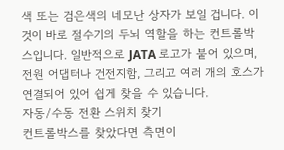색 또는 검은색의 네모난 상자가 보일 겁니다. 이것이 바로 절수기의 두뇌 역할을 하는 컨트롤박스입니다. 일반적으로 JATA 로고가 붙어 있으며, 전원 어댑터나 건전지함, 그리고 여러 개의 호스가 연결되어 있어 쉽게 찾을 수 있습니다.
자동/수동 전환 스위치 찾기
컨트롤박스를 찾았다면 측면이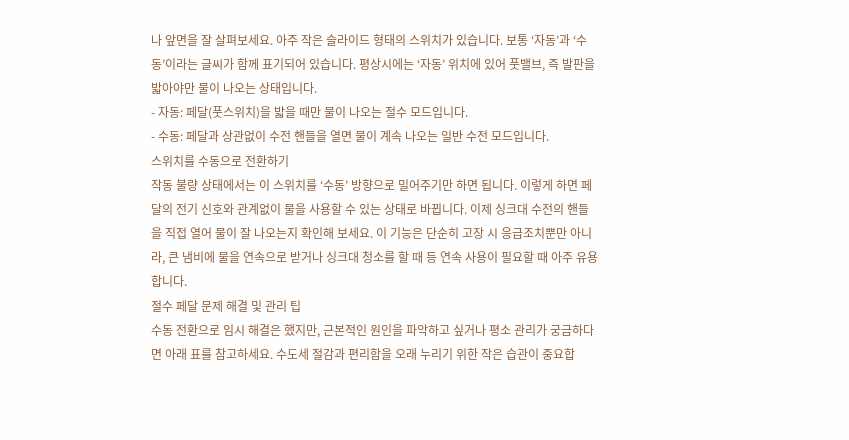나 앞면을 잘 살펴보세요. 아주 작은 슬라이드 형태의 스위치가 있습니다. 보통 ‘자동’과 ‘수동’이라는 글씨가 함께 표기되어 있습니다. 평상시에는 ‘자동’ 위치에 있어 풋밸브, 즉 발판을 밟아야만 물이 나오는 상태입니다.
- 자동: 페달(풋스위치)을 밟을 때만 물이 나오는 절수 모드입니다.
- 수동: 페달과 상관없이 수전 핸들을 열면 물이 계속 나오는 일반 수전 모드입니다.
스위치를 수동으로 전환하기
작동 불량 상태에서는 이 스위치를 ‘수동’ 방향으로 밀어주기만 하면 됩니다. 이렇게 하면 페달의 전기 신호와 관계없이 물을 사용할 수 있는 상태로 바뀝니다. 이제 싱크대 수전의 핸들을 직접 열어 물이 잘 나오는지 확인해 보세요. 이 기능은 단순히 고장 시 응급조치뿐만 아니라, 큰 냄비에 물을 연속으로 받거나 싱크대 청소를 할 때 등 연속 사용이 필요할 때 아주 유용합니다.
절수 페달 문제 해결 및 관리 팁
수동 전환으로 임시 해결은 했지만, 근본적인 원인을 파악하고 싶거나 평소 관리가 궁금하다면 아래 표를 참고하세요. 수도세 절감과 편리함을 오래 누리기 위한 작은 습관이 중요합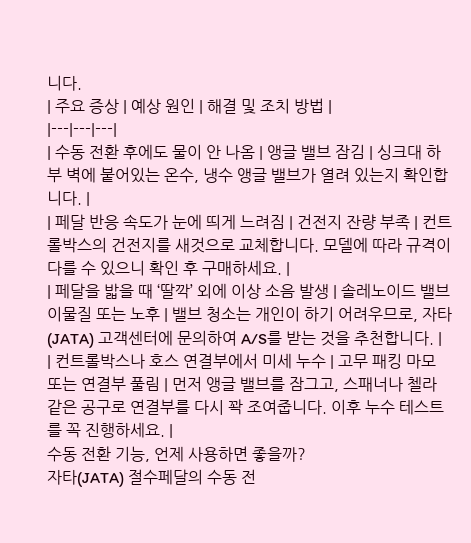니다.
| 주요 증상 | 예상 원인 | 해결 및 조치 방법 |
|---|---|---|
| 수동 전환 후에도 물이 안 나옴 | 앵글 밸브 잠김 | 싱크대 하부 벽에 붙어있는 온수, 냉수 앵글 밸브가 열려 있는지 확인합니다. |
| 페달 반응 속도가 눈에 띄게 느려짐 | 건전지 잔량 부족 | 컨트롤박스의 건전지를 새것으로 교체합니다. 모델에 따라 규격이 다를 수 있으니 확인 후 구매하세요. |
| 페달을 밟을 때 ‘딸깍’ 외에 이상 소음 발생 | 솔레노이드 밸브 이물질 또는 노후 | 밸브 청소는 개인이 하기 어려우므로, 자타(JATA) 고객센터에 문의하여 A/S를 받는 것을 추천합니다. |
| 컨트롤박스나 호스 연결부에서 미세 누수 | 고무 패킹 마모 또는 연결부 풀림 | 먼저 앵글 밸브를 잠그고, 스패너나 첼라 같은 공구로 연결부를 다시 꽉 조여줍니다. 이후 누수 테스트를 꼭 진행하세요. |
수동 전환 기능, 언제 사용하면 좋을까?
자타(JATA) 절수페달의 수동 전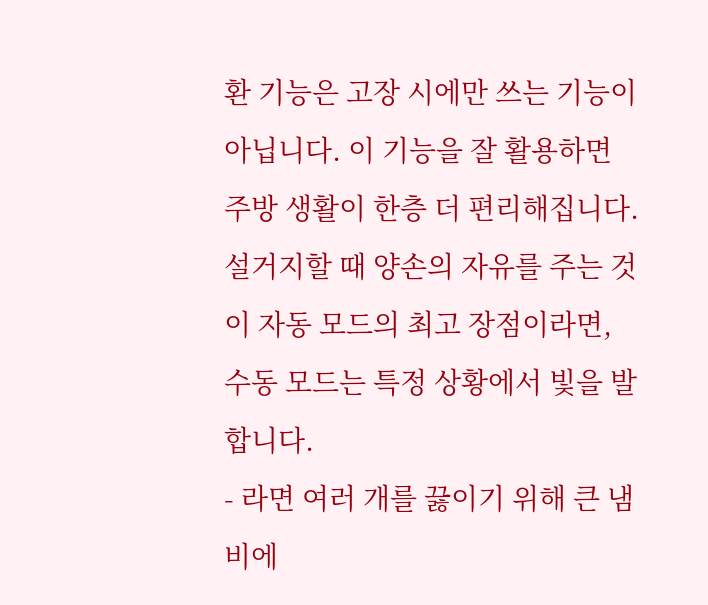환 기능은 고장 시에만 쓰는 기능이 아닙니다. 이 기능을 잘 활용하면 주방 생활이 한층 더 편리해집니다. 설거지할 때 양손의 자유를 주는 것이 자동 모드의 최고 장점이라면, 수동 모드는 특정 상황에서 빛을 발합니다.
- 라면 여러 개를 끓이기 위해 큰 냄비에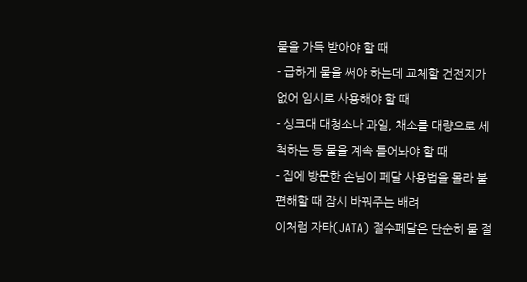물을 가득 받아야 할 때
- 급하게 물을 써야 하는데 교체할 건전지가 없어 임시로 사용해야 할 때
- 싱크대 대청소나 과일, 채소를 대량으로 세척하는 등 물을 계속 틀어놔야 할 때
- 집에 방문한 손님이 페달 사용법을 몰라 불편해할 때 잠시 바꿔주는 배려
이처럼 자타(JATA) 절수페달은 단순히 물 절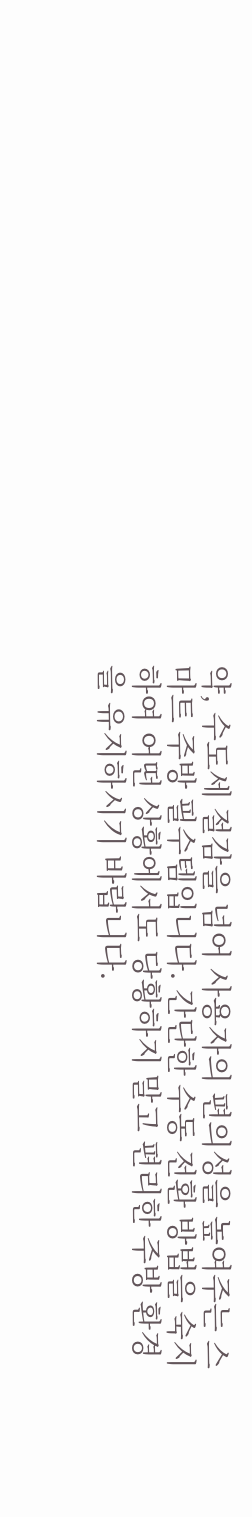약, 수도세 절감을 넘어 사용자의 편의성을 높여주는 스마트 주방 필수템입니다. 간단한 수동 전환 방법을 숙지하여 어떤 상황에서도 당황하지 말고 편리한 주방 환경을 유지하시기 바랍니다.